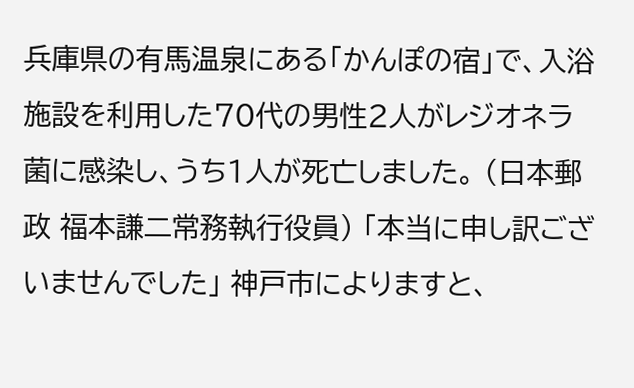兵庫県の有馬温泉にある「かんぽの宿」で、入浴施設を利用した70代の男性2人がレジオネラ菌に感染し、うち1人が死亡しました。 (日本郵政 福本謙二常務執行役員) 「本当に申し訳ございませんでした」 神戸市によりますと、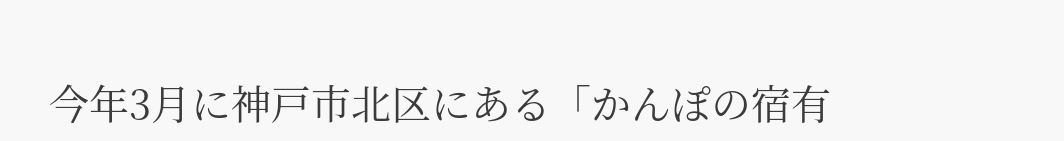今年3月に神戸市北区にある「かんぽの宿有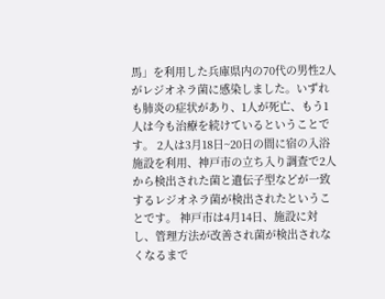馬」を利用した兵庫県内の70代の男性2人がレジオネラ菌に感染しました。いずれも肺炎の症状があり、1人が死亡、もう1人は今も治療を続けているということです。 2人は3月18日~20日の間に宿の入浴施設を利用、神戸市の立ち入り調査で2人から検出された菌と遺伝子型などが一致するレジオネラ菌が検出されたということです。 神戸市は4月14日、施設に対し、管理方法が改善され菌が検出されなくなるまで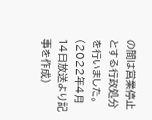の間は営業停止とする行政処分を行いました。(2022年4月14日放送より記事を作成)